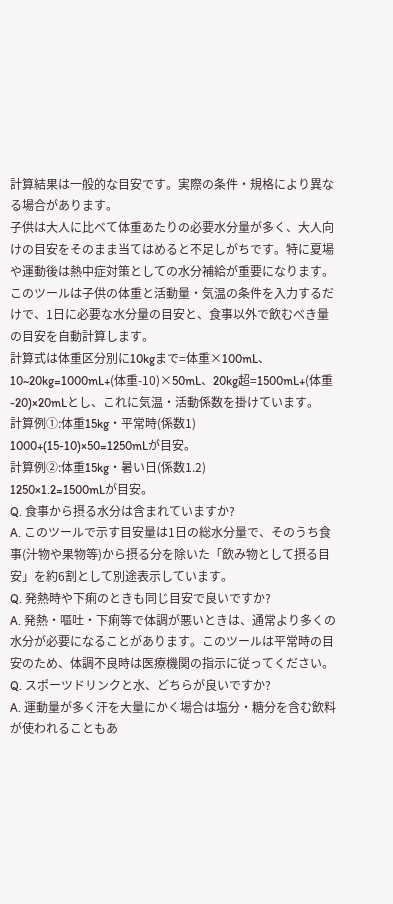計算結果は一般的な目安です。実際の条件・規格により異なる場合があります。
子供は大人に比べて体重あたりの必要水分量が多く、大人向けの目安をそのまま当てはめると不足しがちです。特に夏場や運動後は熱中症対策としての水分補給が重要になります。このツールは子供の体重と活動量・気温の条件を入力するだけで、1日に必要な水分量の目安と、食事以外で飲むべき量の目安を自動計算します。
計算式は体重区分別に10kgまで=体重×100mL、10~20kg=1000mL+(体重-10)×50mL、20kg超=1500mL+(体重-20)×20mLとし、これに気温・活動係数を掛けています。
計算例①:体重15kg・平常時(係数1)
1000+(15-10)×50=1250mLが目安。
計算例②:体重15kg・暑い日(係数1.2)
1250×1.2=1500mLが目安。
Q. 食事から摂る水分は含まれていますか?
A. このツールで示す目安量は1日の総水分量で、そのうち食事(汁物や果物等)から摂る分を除いた「飲み物として摂る目安」を約6割として別途表示しています。
Q. 発熱時や下痢のときも同じ目安で良いですか?
A. 発熱・嘔吐・下痢等で体調が悪いときは、通常より多くの水分が必要になることがあります。このツールは平常時の目安のため、体調不良時は医療機関の指示に従ってください。
Q. スポーツドリンクと水、どちらが良いですか?
A. 運動量が多く汗を大量にかく場合は塩分・糖分を含む飲料が使われることもあ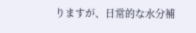りますが、日常的な水分補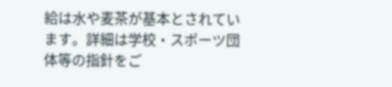給は水や麦茶が基本とされています。詳細は学校・スポーツ団体等の指針をご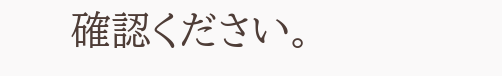確認ください。